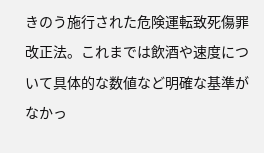きのう施行された危険運転致死傷罪 改正法。これまでは飲酒や速度について具体的な数値など明確な基準がなかっ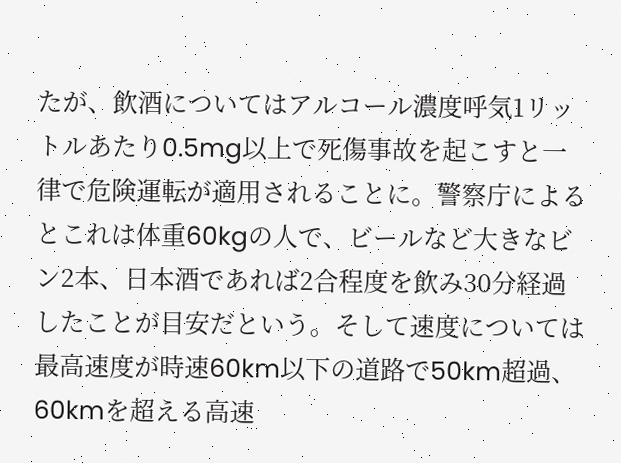たが、飲酒についてはアルコール濃度呼気1リットルあたり0.5mg以上で死傷事故を起こすと一律で危険運転が適用されることに。警察庁によるとこれは体重60kgの人で、ビールなど大きなビン2本、日本酒であれば2合程度を飲み30分経過したことが目安だという。そして速度については最高速度が時速60km以下の道路で50km超過、60kmを超える高速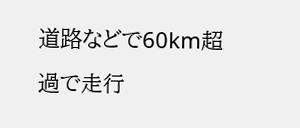道路などで60km超過で走行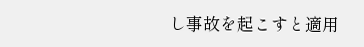し事故を起こすと適用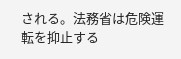される。法務省は危険運転を抑止する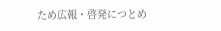ため広報・啓発につとめ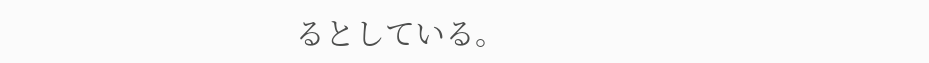るとしている。